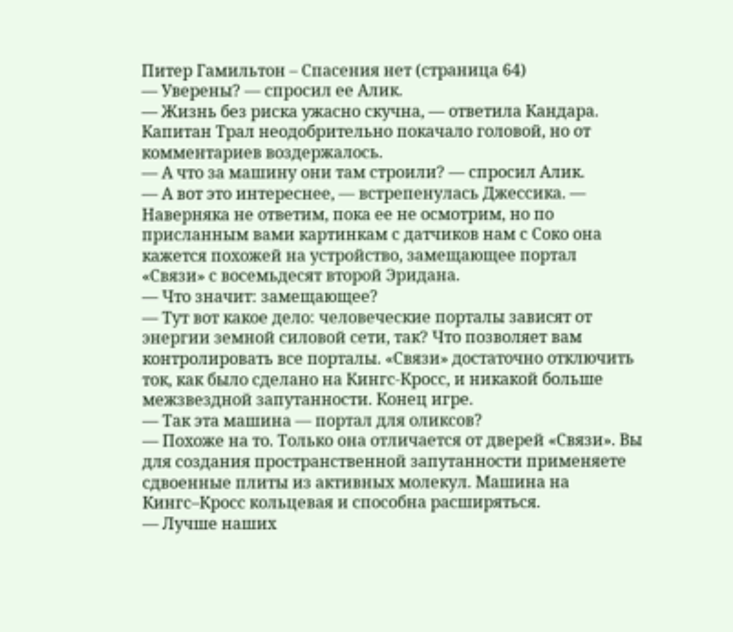Питер Гамильтон – Спасения нет (страница 64)
— Уверены? — спросил ее Алик.
— Жизнь без риска ужасно скучна, — ответила Кандара.
Капитан Трал неодобрительно покачало головой, но от комментариев воздержалось.
— А что за машину они там строили? — спросил Алик.
— А вот это интереснее, — встрепенулась Джессика. — Наверняка не ответим, пока ее не осмотрим, но по присланным вами картинкам с датчиков нам с Соко она кажется похожей на устройство, замещающее портал «Связи» с восемьдесят второй Эридана.
— Что значит: замещающее?
— Тут вот какое дело: человеческие порталы зависят от энергии земной силовой сети, так? Что позволяет вам контролировать все порталы. «Связи» достаточно отключить ток, как было сделано на Кингс-Кросс, и никакой больше межзвездной запутанности. Конец игре.
— Так эта машина — портал для оликсов?
— Похоже на то. Только она отличается от дверей «Связи». Вы для создания пространственной запутанности применяете сдвоенные плиты из активных молекул. Машина на Кингс–Кросс кольцевая и способна расширяться.
— Лучше наших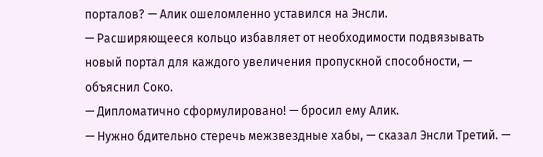порталов? — Алик ошеломленно уставился на Энсли.
— Расширяющееся кольцо избавляет от необходимости подвязывать новый портал для каждого увеличения пропускной способности, — объяснил Соко.
— Дипломатично сформулировано! — бросил ему Алик.
— Нужно бдительно стеречь межзвездные хабы, — сказал Энсли Третий. —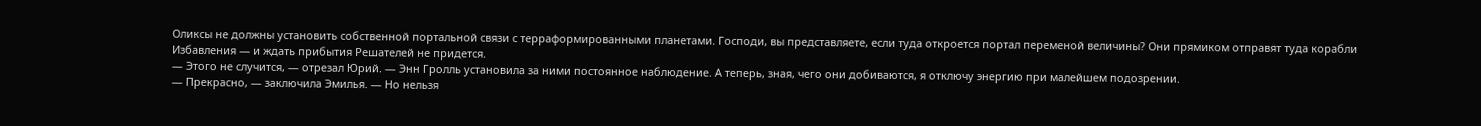Оликсы не должны установить собственной портальной связи с терраформированными планетами. Господи, вы представляете, если туда откроется портал переменой величины? Они прямиком отправят туда корабли Избавления — и ждать прибытия Решателей не придется.
— Этого не случится, — отрезал Юрий. — Энн Гролль установила за ними постоянное наблюдение. А теперь, зная, чего они добиваются, я отключу энергию при малейшем подозрении.
— Прекрасно, — заключила Эмилья. — Но нельзя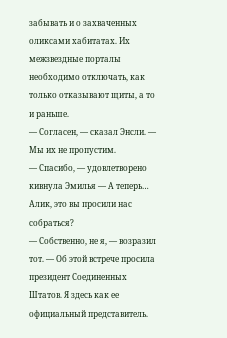забывать и о захваченных оликсами хабитатах. Их межзвездные порталы необходимо отключать, как только отказывают щиты, а то и раньше.
— Согласен, — сказал Энсли. — Мы их не пропустим.
— Спасибо, — удовлетворено кивнула Эмилья — А теперь… Алик, это вы просили нас собраться?
— Собственно, не я, — возразил тот. — Об этой встрече просила президент Соединенных Штатов. Я здесь как ее официальный представитель.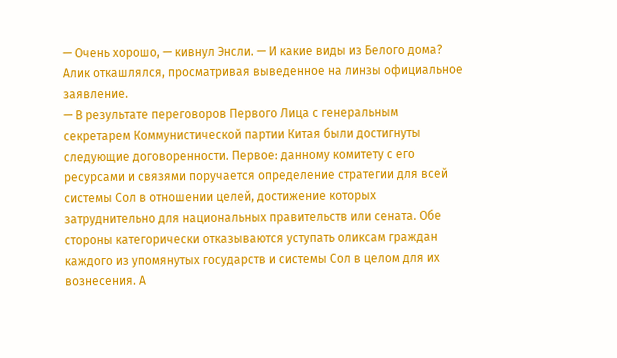— Очень хорошо, — кивнул Энсли. — И какие виды из Белого дома?
Алик откашлялся, просматривая выведенное на линзы официальное заявление.
— В результате переговоров Первого Лица с генеральным секретарем Коммунистической партии Китая были достигнуты следующие договоренности. Первое: данному комитету с его ресурсами и связями поручается определение стратегии для всей системы Сол в отношении целей, достижение которых затруднительно для национальных правительств или сената. Обе стороны категорически отказываются уступать оликсам граждан каждого из упомянутых государств и системы Сол в целом для их вознесения. А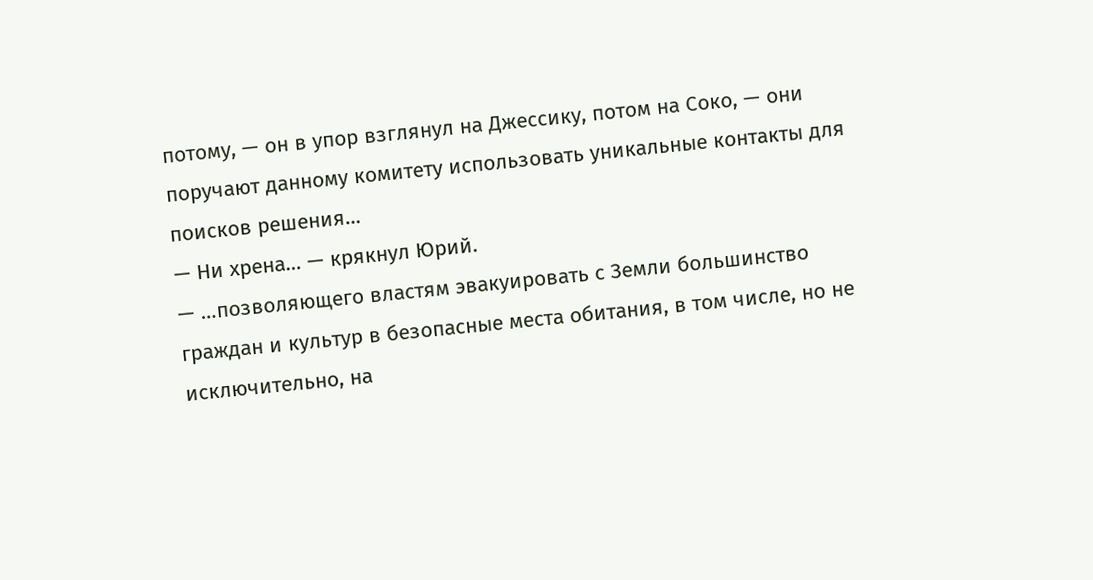потому, — он в упор взглянул на Джессику, потом на Соко, — они поручают данному комитету использовать уникальные контакты для поисков решения…
— Ни хрена… — крякнул Юрий.
— …позволяющего властям эвакуировать с Земли большинство граждан и культур в безопасные места обитания, в том числе, но не исключительно, на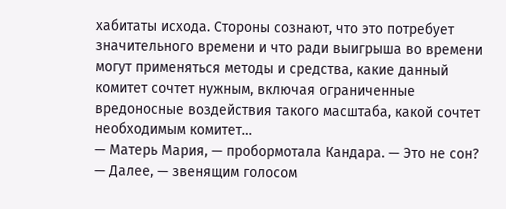хабитаты исхода. Стороны сознают, что это потребует значительного времени и что ради выигрыша во времени могут применяться методы и средства, какие данный комитет сочтет нужным, включая ограниченные вредоносные воздействия такого масштаба, какой сочтет необходимым комитет…
— Матерь Мария, — пробормотала Кандара. — Это не сон?
— Далее, — звенящим голосом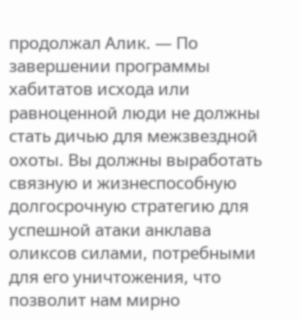продолжал Алик. — По завершении программы хабитатов исхода или равноценной люди не должны стать дичью для межзвездной охоты. Вы должны выработать связную и жизнеспособную долгосрочную стратегию для успешной атаки анклава оликсов силами, потребными для его уничтожения, что позволит нам мирно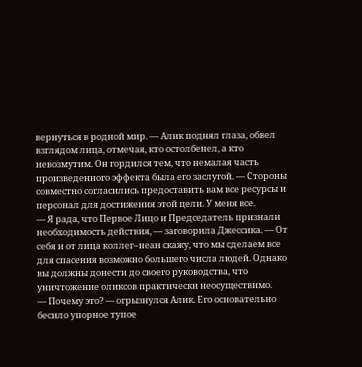вернуться в родной мир. — Алик поднял глаза, обвел взглядом лица, отмечая, кто остолбенел, а кто невозмутим. Он гордился тем, что немалая часть произведенного эффекта была его заслугой. — Стороны совместно согласились предоставить вам все ресурсы и персонал для достижения этой цели. У меня все.
— Я рада, что Первое Лицо и Председатель признали необходимость действия, — заговорила Джессика. — От себя и от лица коллег–неан скажу, что мы сделаем все для спасения возможно большего числа людей. Однако вы должны донести до своего руководства, что уничтожение оликсов практически неосуществимо.
— Почему это? — огрызнулся Алик. Его основательно бесило упорное тупое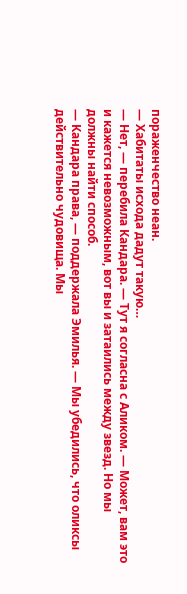пораженчество неан.
— Хабитаты исхода дадут такую…
— Нет, — перебила Кандара. — Тут я согласна с Аликом. — Может, вам это и кажется невозможным, вот вы и затаились между звезд. Но мы должны найти способ.
— Кандара права, — поддержала Эмилья. — Мы убедились, что оликсы действительно чудовища. Мы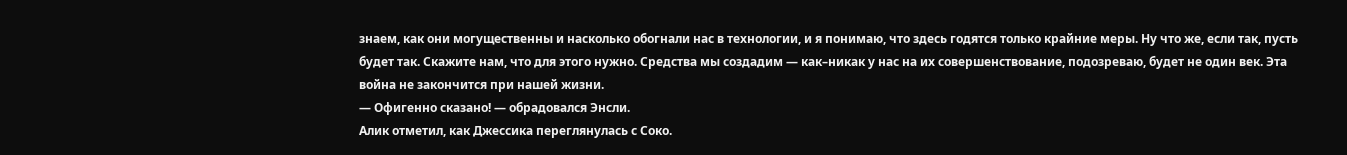знаем, как они могущественны и насколько обогнали нас в технологии, и я понимаю, что здесь годятся только крайние меры. Ну что же, если так, пусть будет так. Скажите нам, что для этого нужно. Средства мы создадим — как–никак у нас на их совершенствование, подозреваю, будет не один век. Эта война не закончится при нашей жизни.
— Офигенно сказано! — обрадовался Энсли.
Алик отметил, как Джессика переглянулась с Соко.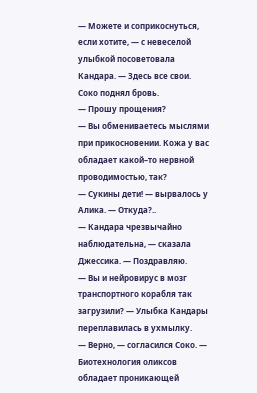— Можете и соприкоснуться, если хотите, — с невеселой улыбкой посоветовала Кандара. — Здесь все свои.
Соко поднял бровь.
— Прошу прощения?
— Вы обмениваетесь мыслями при прикосновении. Кожа у вас обладает какой–то нервной проводимостью, так?
— Сукины дети! — вырвалось у Алика. — Откуда?..
— Кандара чрезвычайно наблюдательна, — сказала Джессика. — Поздравляю.
— Вы и нейровирус в мозг транспортного корабля так загрузили? — Улыбка Кандары переплавилась в ухмылку.
— Верно, — согласился Соко. — Биотехнология оликсов обладает проникающей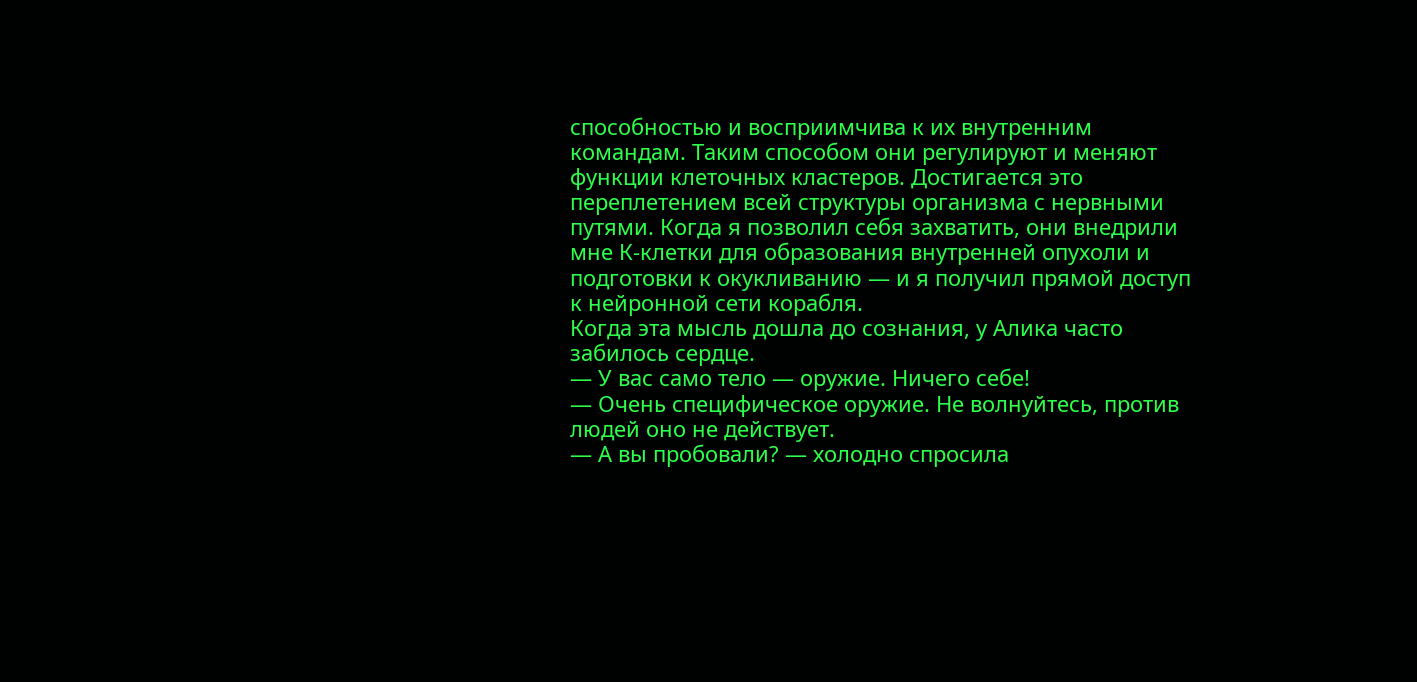способностью и восприимчива к их внутренним командам. Таким способом они регулируют и меняют функции клеточных кластеров. Достигается это переплетением всей структуры организма с нервными путями. Когда я позволил себя захватить, они внедрили мне К-клетки для образования внутренней опухоли и подготовки к окукливанию — и я получил прямой доступ к нейронной сети корабля.
Когда эта мысль дошла до сознания, у Алика часто забилось сердце.
— У вас само тело — оружие. Ничего себе!
— Очень специфическое оружие. Не волнуйтесь, против людей оно не действует.
— А вы пробовали? — холодно спросила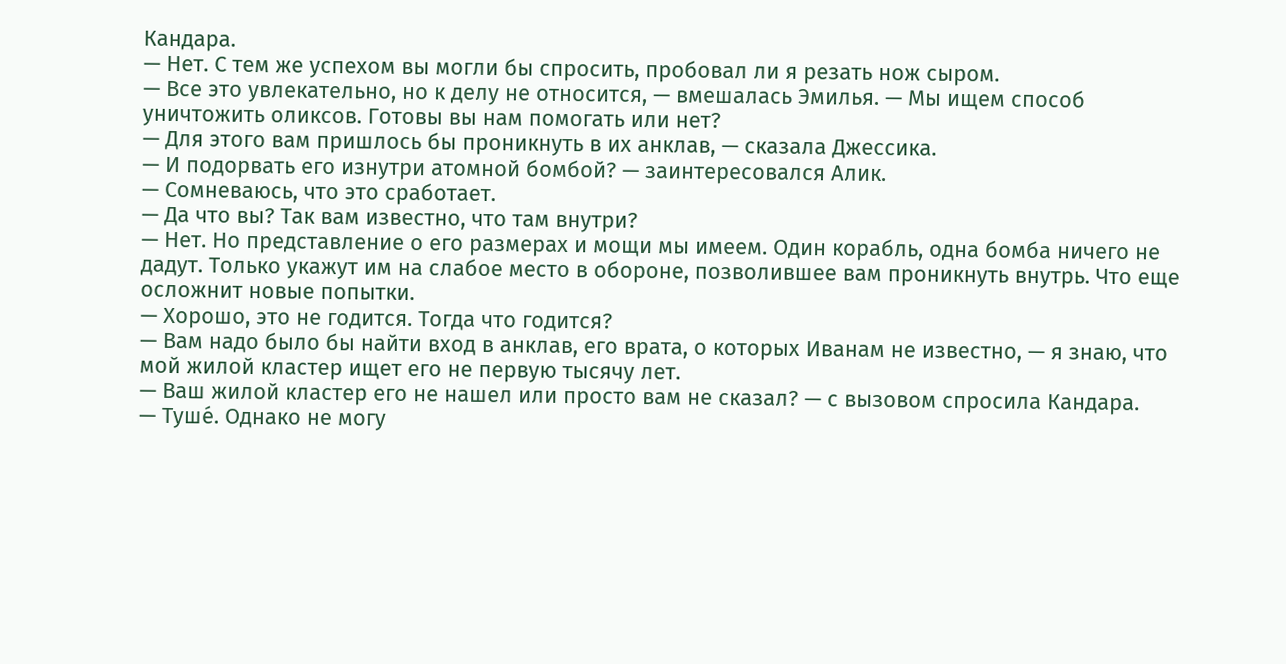Кандара.
— Нет. С тем же успехом вы могли бы спросить, пробовал ли я резать нож сыром.
— Все это увлекательно, но к делу не относится, — вмешалась Эмилья. — Мы ищем способ уничтожить оликсов. Готовы вы нам помогать или нет?
— Для этого вам пришлось бы проникнуть в их анклав, — сказала Джессика.
— И подорвать его изнутри атомной бомбой? — заинтересовался Алик.
— Сомневаюсь, что это сработает.
— Да что вы? Так вам известно, что там внутри?
— Нет. Но представление о его размерах и мощи мы имеем. Один корабль, одна бомба ничего не дадут. Только укажут им на слабое место в обороне, позволившее вам проникнуть внутрь. Что еще осложнит новые попытки.
— Хорошо, это не годится. Тогда что годится?
— Вам надо было бы найти вход в анклав, его врата, о которых Иванам не известно, — я знаю, что мой жилой кластер ищет его не первую тысячу лет.
— Ваш жилой кластер его не нашел или просто вам не сказал? — с вызовом спросила Кандара.
— Туше́. Однако не могу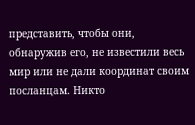представить, чтобы они, обнаружив его, не известили весь мир или не дали координат своим посланцам. Никто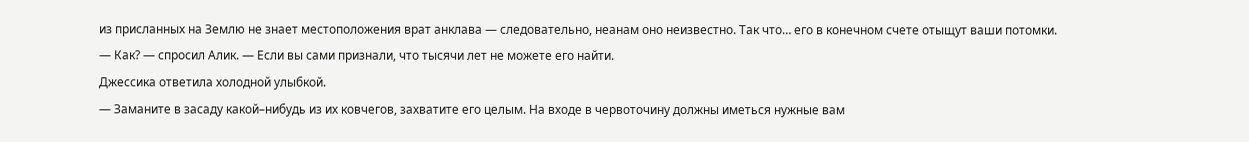из присланных на Землю не знает местоположения врат анклава — следовательно, неанам оно неизвестно. Так что… его в конечном счете отыщут ваши потомки.
— Как? — спросил Алик. — Если вы сами признали, что тысячи лет не можете его найти.
Джессика ответила холодной улыбкой.
— Заманите в засаду какой–нибудь из их ковчегов, захватите его целым. На входе в червоточину должны иметься нужные вам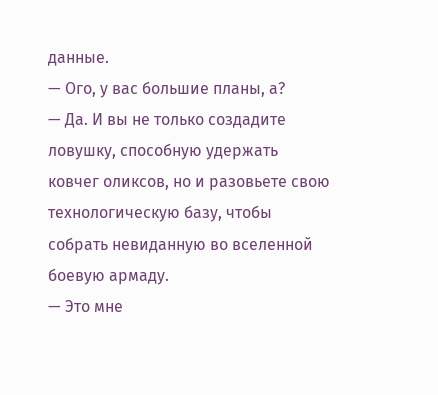данные.
— Ого, у вас большие планы, а?
— Да. И вы не только создадите ловушку, способную удержать ковчег оликсов, но и разовьете свою технологическую базу, чтобы собрать невиданную во вселенной боевую армаду.
— Это мне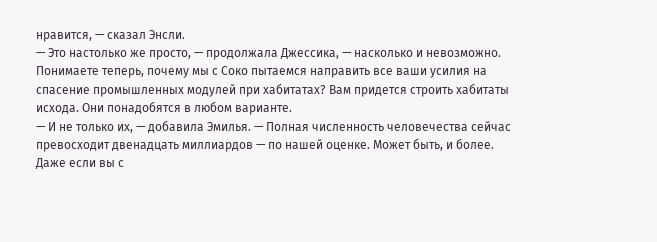нравится, — сказал Энсли.
— Это настолько же просто, — продолжала Джессика, — насколько и невозможно. Понимаете теперь, почему мы с Соко пытаемся направить все ваши усилия на спасение промышленных модулей при хабитатах? Вам придется строить хабитаты исхода. Они понадобятся в любом варианте.
— И не только их, — добавила Эмилья. — Полная численность человечества сейчас превосходит двенадцать миллиардов — по нашей оценке. Может быть, и более. Даже если вы с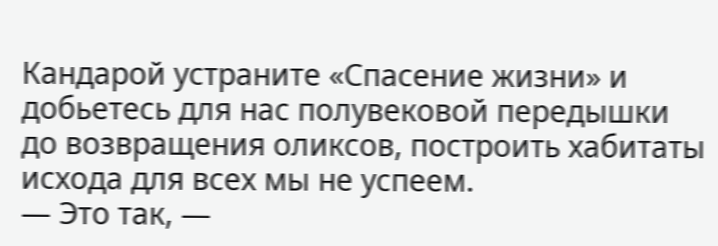Кандарой устраните «Спасение жизни» и добьетесь для нас полувековой передышки до возвращения оликсов, построить хабитаты исхода для всех мы не успеем.
— Это так, —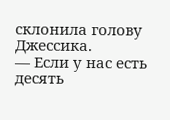склонила голову Джессика.
— Если у нас есть десять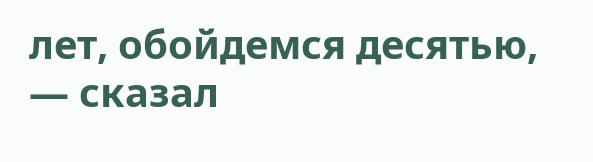лет, обойдемся десятью, — сказал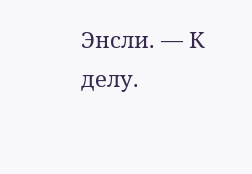Энсли. — К делу.